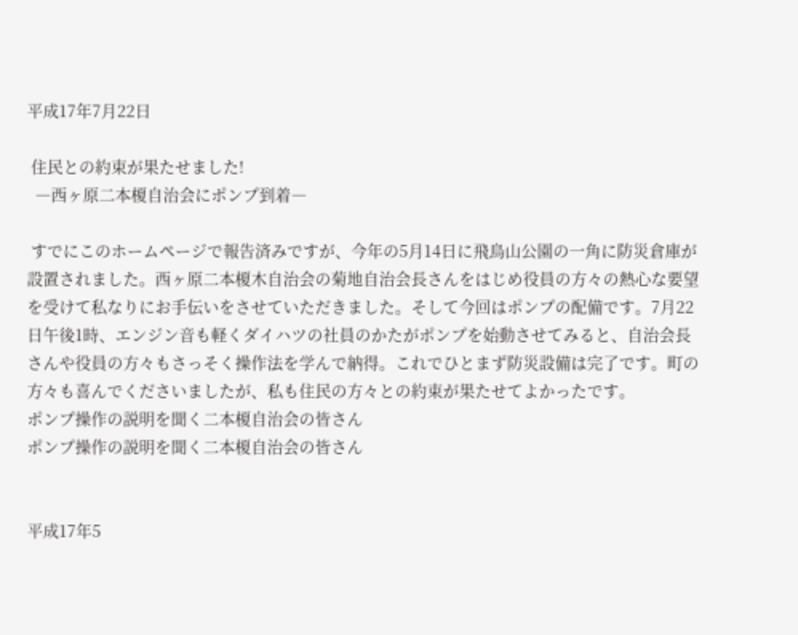平成17年7月22日

 住民との約束が果たせました!
  ―西ヶ原二本榎自治会にポンプ到着―

 すでにこのホームページで報告済みですが、今年の5月14日に飛鳥山公園の一角に防災倉庫が設置されました。西ヶ原二本榎木自治会の菊地自治会長さんをはじめ役員の方々の熱心な要望を受けて私なりにお手伝いをさせていただきました。そして今回はポンプの配備です。7月22日午後1時、エンジン音も軽くダイハツの社員のかたがポンプを始動させてみると、自治会長さんや役員の方々もさっそく操作法を学んで納得。これでひとまず防災設備は完了です。町の方々も喜んでくださいましたが、私も住民の方々との約束が果たせてよかったです。
ポンプ操作の説明を聞く二本榎自治会の皆さん
ポンプ操作の説明を聞く二本榎自治会の皆さん


平成17年5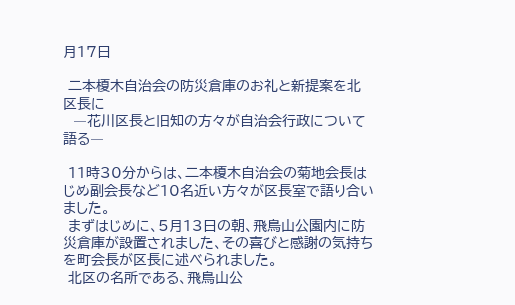月17日

 二本榎木自治会の防災倉庫のお礼と新提案を北区長に
  ―花川区長と旧知の方々が自治会行政について語る―

 11時30分からは、二本榎木自治会の菊地会長はじめ副会長など10名近い方々が区長室で語り合いました。
 まずはじめに、5月13日の朝、飛鳥山公園内に防災倉庫が設置されました、その喜びと感謝の気持ちを町会長が区長に述べられました。
 北区の名所である、飛鳥山公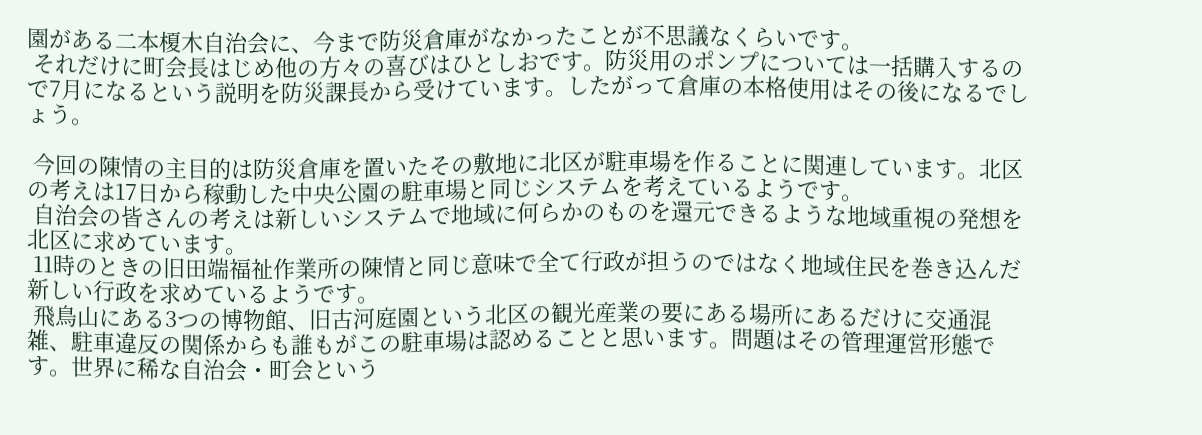園がある二本榎木自治会に、今まで防災倉庫がなかったことが不思議なくらいです。
 それだけに町会長はじめ他の方々の喜びはひとしおです。防災用のポンプについては一括購入するので7月になるという説明を防災課長から受けています。したがって倉庫の本格使用はその後になるでしょう。

 今回の陳情の主目的は防災倉庫を置いたその敷地に北区が駐車場を作ることに関連しています。北区の考えは17日から稼動した中央公園の駐車場と同じシステムを考えているようです。
 自治会の皆さんの考えは新しいシステムで地域に何らかのものを還元できるような地域重視の発想を北区に求めています。
 11時のときの旧田端福祉作業所の陳情と同じ意味で全て行政が担うのではなく地域住民を巻き込んだ新しい行政を求めているようです。
 飛鳥山にある3つの博物館、旧古河庭園という北区の観光産業の要にある場所にあるだけに交通混雑、駐車違反の関係からも誰もがこの駐車場は認めることと思います。問題はその管理運営形態です。世界に稀な自治会・町会という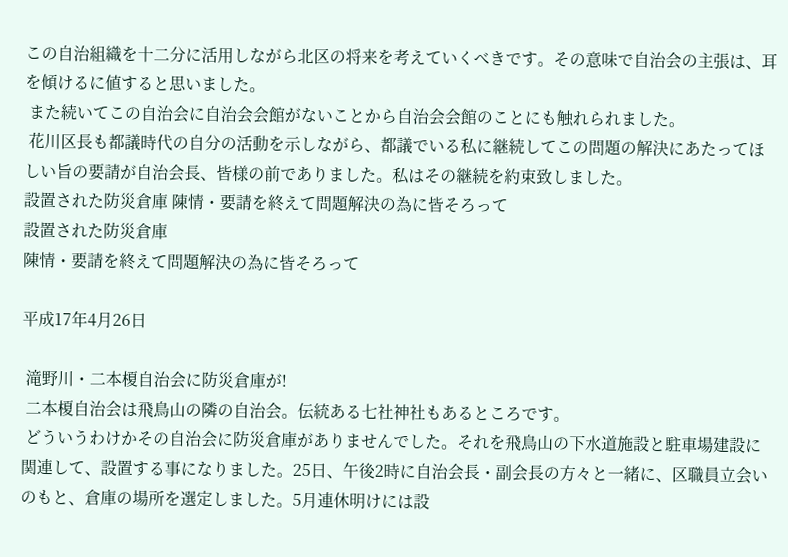この自治組織を十二分に活用しながら北区の将来を考えていくべきです。その意味で自治会の主張は、耳を傾けるに値すると思いました。
 また続いてこの自治会に自治会会館がないことから自治会会館のことにも触れられました。
 花川区長も都議時代の自分の活動を示しながら、都議でいる私に継続してこの問題の解決にあたってほしい旨の要請が自治会長、皆様の前でありました。私はその継続を約束致しました。
設置された防災倉庫 陳情・要請を終えて問題解決の為に皆そろって
設置された防災倉庫
陳情・要請を終えて問題解決の為に皆そろって

平成17年4月26日

 滝野川・二本榎自治会に防災倉庫が!
 二本榎自治会は飛鳥山の隣の自治会。伝統ある七社神社もあるところです。
 どういうわけかその自治会に防災倉庫がありませんでした。それを飛鳥山の下水道施設と駐車場建設に関連して、設置する事になりました。25日、午後2時に自治会長・副会長の方々と一緒に、区職員立会いのもと、倉庫の場所を選定しました。5月連休明けには設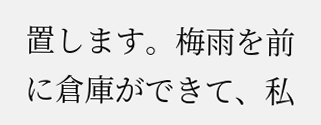置します。梅雨を前に倉庫ができて、私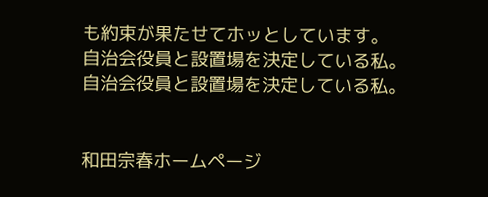も約束が果たせてホッとしています。
自治会役員と設置場を決定している私。
自治会役員と設置場を決定している私。


和田宗春ホームページ